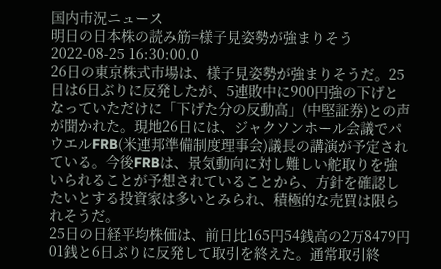国内市況ニュース
明日の日本株の読み筋=様子見姿勢が強まりそう
2022-08-25 16:30:00.0
26日の東京株式市場は、様子見姿勢が強まりそうだ。25日は6日ぶりに反発したが、5連敗中に900円強の下げとなっていただけに「下げた分の反動高」(中堅証券)との声が聞かれた。現地26日には、ジャクソンホール会議でパウエルFRB(米連邦準備制度理事会)議長の講演が予定されている。今後FRBは、景気動向に対し難しい舵取りを強いられることが予想されていることから、方針を確認したいとする投資家は多いとみられ、積極的な売買は限られそうだ。
25日の日経平均株価は、前日比165円54銭高の2万8479円01銭と6日ぶりに反発して取引を終えた。通常取引終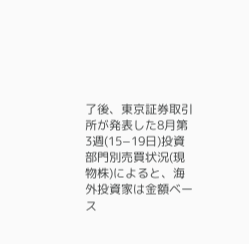了後、東京証券取引所が発表した8月第3週(15−19日)投資部門別売買状況(現物株)によると、海外投資家は金額ベース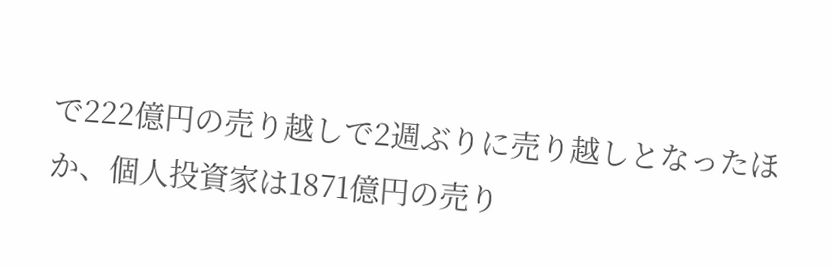で222億円の売り越しで2週ぶりに売り越しとなったほか、個人投資家は1871億円の売り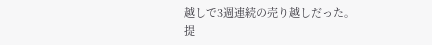越しで3週連続の売り越しだった。
提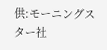供:モーニングスター社